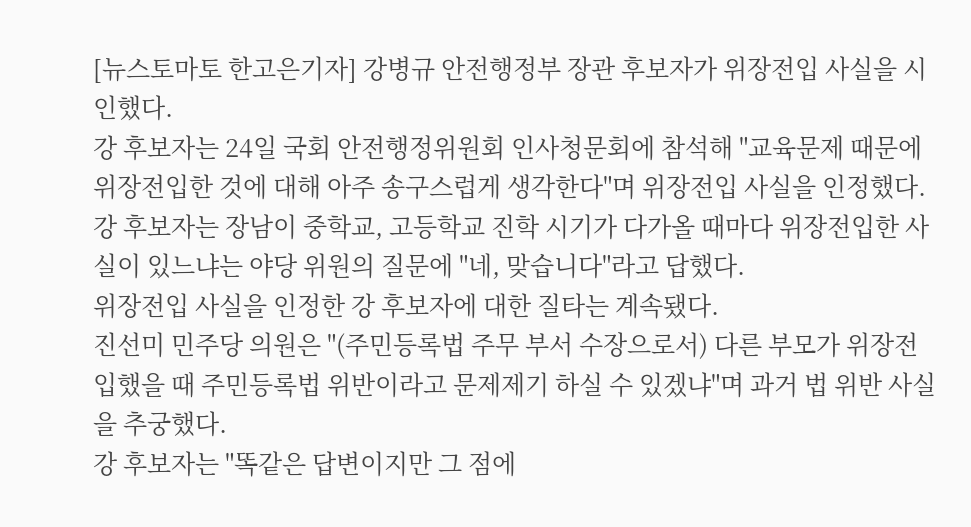[뉴스토마토 한고은기자] 강병규 안전행정부 장관 후보자가 위장전입 사실을 시인했다.
강 후보자는 24일 국회 안전행정위원회 인사청문회에 참석해 "교육문제 때문에 위장전입한 것에 대해 아주 송구스럽게 생각한다"며 위장전입 사실을 인정했다.
강 후보자는 장남이 중학교, 고등학교 진학 시기가 다가올 때마다 위장전입한 사실이 있느냐는 야당 위원의 질문에 "네, 맞습니다"라고 답했다.
위장전입 사실을 인정한 강 후보자에 대한 질타는 계속됐다.
진선미 민주당 의원은 "(주민등록법 주무 부서 수장으로서) 다른 부모가 위장전입했을 때 주민등록법 위반이라고 문제제기 하실 수 있겠냐"며 과거 법 위반 사실을 추궁했다.
강 후보자는 "똑같은 답변이지만 그 점에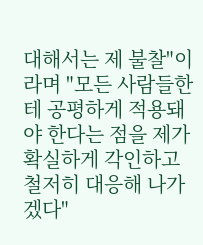대해서는 제 불찰"이라며 "모든 사람들한테 공평하게 적용돼야 한다는 점을 제가 확실하게 각인하고 철저히 대응해 나가겠다"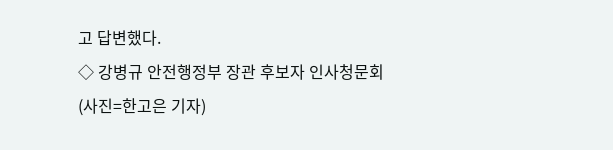고 답변했다.
◇ 강병규 안전행정부 장관 후보자 인사청문회 (사진=한고은 기자)